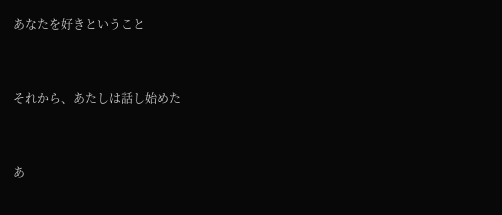あなたを好きということ


それから、あたしは話し始めた


あ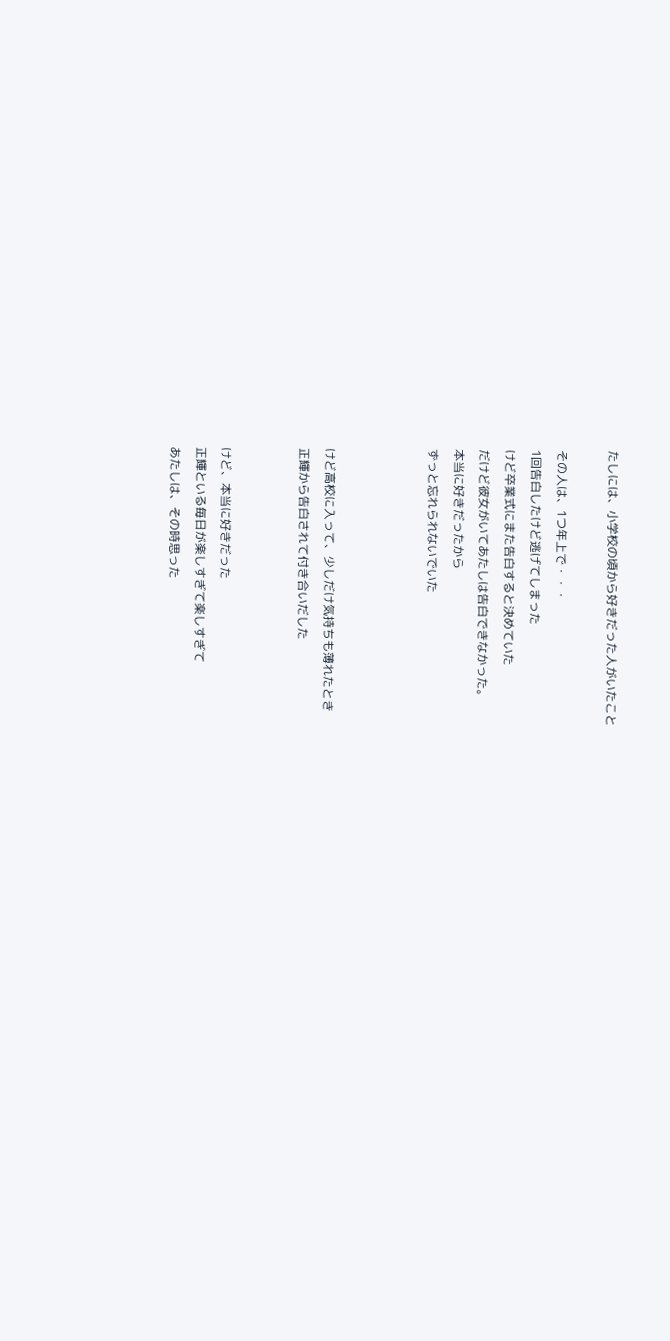たしには、小学校の頃から好きだった人がいたこと

その人は、1つ年上で・・・
1回告白したけど逃げてしまった
けど卒業式にまた告白すると決めていた
だけど彼女がいてあたしは告白できなかった。
本当に好きだったから
ずっと忘れられないでいた



けど高校に入って、少しだけ気持ちも薄れたとき
正輝から告白されて付き合いだした


けど、本当に好きだった
正輝といる毎日が楽しすぎて楽しすぎて
あたしは、その時思った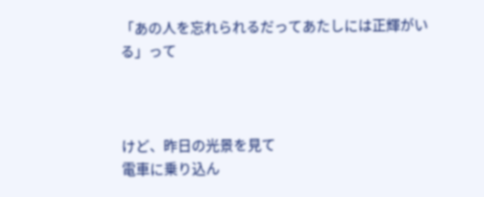「あの人を忘れられるだってあたしには正輝がいる」って



けど、昨日の光景を見て
電車に乗り込ん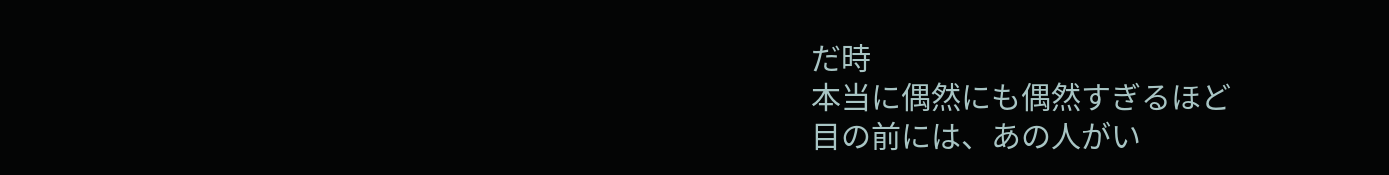だ時
本当に偶然にも偶然すぎるほど
目の前には、あの人がい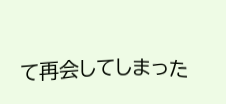て再会してしまった